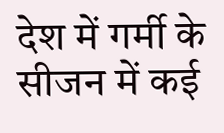देश में गर्मी के सीजन में कई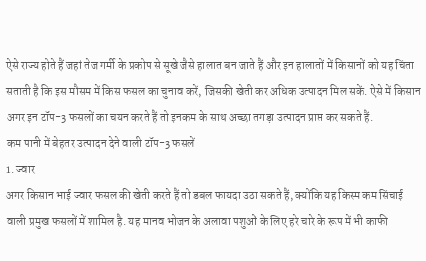ऐसे राज्य होते हैं जहां तेज गर्मी के प्रकोप से सूखे जैसे हालात बन जाते हैं और इन हालातों में किसानों को यह चिंता सताती है कि इस मौसम में किस फसल का चुनाव करें, जिसकी खेती कर अधिक उत्पादन मिल सकें. ऐसे में किसान अगर इन टॉप-3 फसलों का चयन करते हैं तो इनकम के साथ अच्छा तगड़ा उत्पादन प्राप्त कर सकते हैं.
कम पानी में बेहतर उत्पादन देने वाली टॉप-3 फसलें
1. ज्वार
अगर किसान भाई ज्वार फसल की खेती करते हैं तो डबल फायदा उठा सकते हैं, क्योंकि यह किस्म कम सिंचाई वाली प्रमुख फसलों में शामिल है. यह मानव भोजन के अलावा पशुओं के लिए हरे चारे के रूप में भी काफी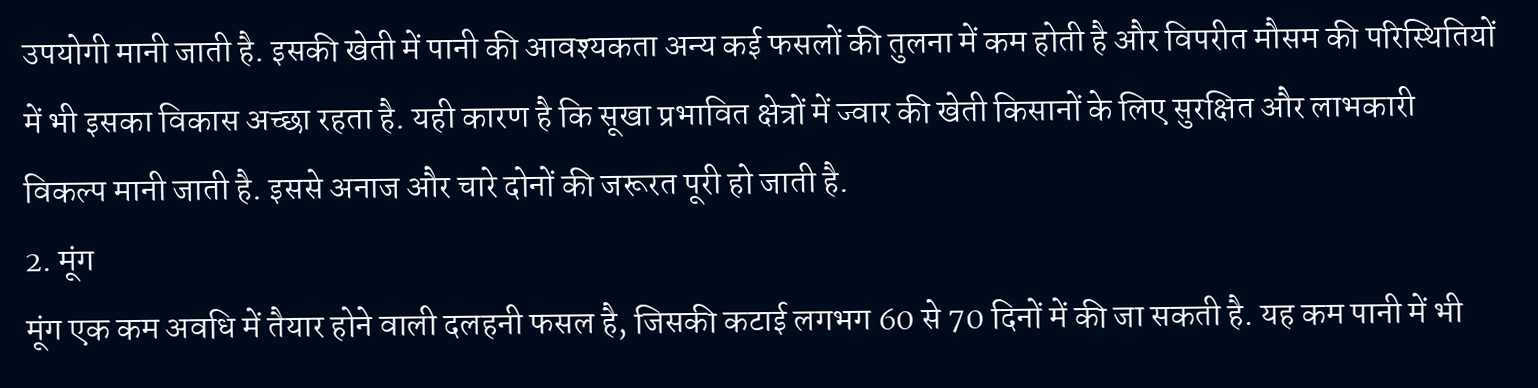उपयोगी मानी जाती है. इसकी खेती में पानी की आवश्यकता अन्य कई फसलों की तुलना में कम होती है और विपरीत मौसम की परिस्थितियों में भी इसका विकास अच्छा रहता है. यही कारण है कि सूखा प्रभावित क्षेत्रों में ज्वार की खेती किसानों के लिए सुरक्षित और लाभकारी विकल्प मानी जाती है. इससे अनाज और चारे दोनों की जरूरत पूरी हो जाती है.
2. मूंग
मूंग एक कम अवधि में तैयार होने वाली दलहनी फसल है, जिसकी कटाई लगभग 60 से 70 दिनों में की जा सकती है. यह कम पानी में भी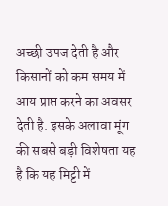अच्छी उपज देती है और किसानों को कम समय में आय प्राप्त करने का अवसर देती है. इसके अलावा मूंग की सबसे बड़ी विशेषता यह है कि यह मिट्टी में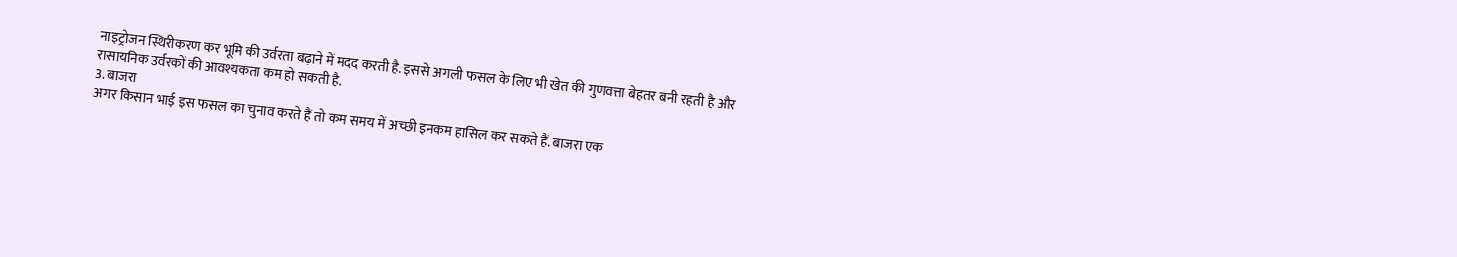नाइट्रोजन स्थिरीकरण कर भूमि की उर्वरता बढ़ाने में मदद करती है. इससे अगली फसल के लिए भी खेत की गुणवत्ता बेहतर बनी रहती है और रासायनिक उर्वरकों की आवश्यकता कम हो सकती है.
3. बाजरा
अगर किसान भाई इस फसल का चुनाव करते हैं तो कम समय में अच्छी इनकम हासिल कर सकते हैं. बाजरा एक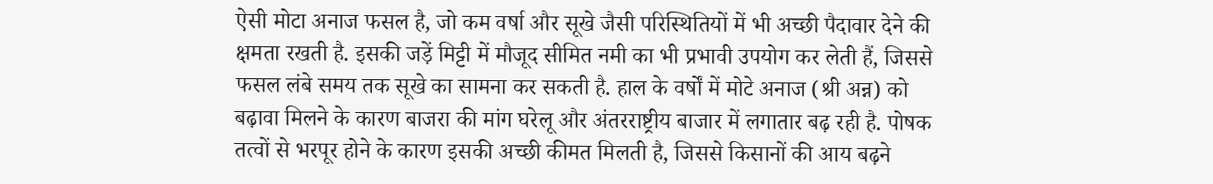ऐसी मोटा अनाज फसल है, जो कम वर्षा और सूखे जैसी परिस्थितियों में भी अच्छी पैदावार देने की क्षमता रखती है. इसकी जड़ें मिट्टी में मौजूद सीमित नमी का भी प्रभावी उपयोग कर लेती हैं, जिससे फसल लंबे समय तक सूखे का सामना कर सकती है. हाल के वर्षों में मोटे अनाज (श्री अन्न) को बढ़ावा मिलने के कारण बाजरा की मांग घरेलू और अंतरराष्ट्रीय बाजार में लगातार बढ़ रही है. पोषक तत्वों से भरपूर होने के कारण इसकी अच्छी कीमत मिलती है, जिससे किसानों की आय बढ़ने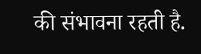की संभावना रहती है.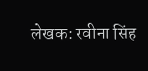लेखक: रवीना सिंह